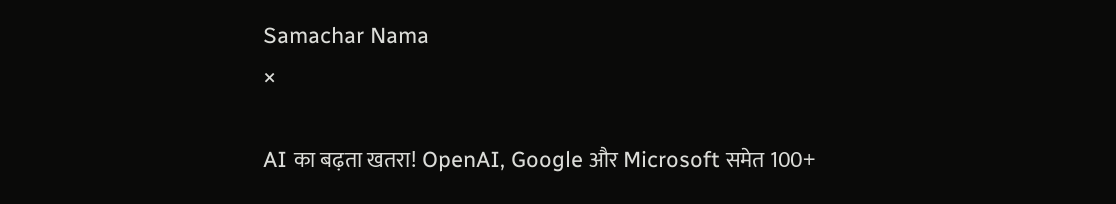Samachar Nama
×

AI का बढ़ता खतरा! OpenAI, Google और Microsoft समेत 100+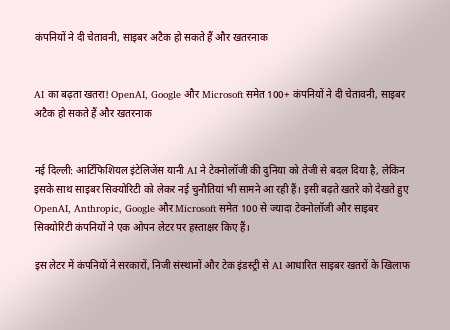कंपनियों ने दी चेतावनी, साइबर अटैक हो सकते हैं और खतरनाक


AI का बढ़ता खतरा! OpenAI, Google और Microsoft समेत 100+ कंपनियों ने दी चेतावनी, साइबर अटैक हो सकते हैं और खतरनाक


नई दिल्ली: आर्टिफिशियल इंटेलिजेंस यानी AI ने टेक्नोलॉजी की दुनिया को तेजी से बदल दिया है, लेकिन इसके साथ साइबर सिक्योरिटी को लेकर नई चुनौतियां भी सामने आ रही हैं। इसी बढ़ते खतरे को देखते हुए OpenAI, Anthropic, Google और Microsoft समेत 100 से ज्यादा टेक्नोलॉजी और साइबर सिक्योरिटी कंपनियों ने एक ओपन लेटर पर हस्ताक्षर किए हैं।

इस लेटर में कंपनियों ने सरकारों, निजी संस्थानों और टेक इंडस्ट्री से AI आधारित साइबर खतरों के खिलाफ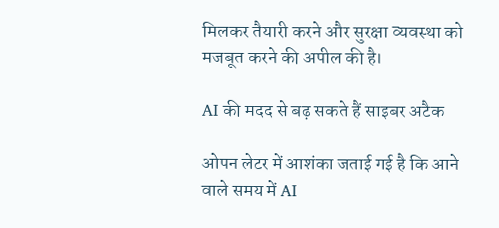मिलकर तैयारी करने और सुरक्षा व्यवस्था को मजबूत करने की अपील की है।

AI की मदद से बढ़ सकते हैं साइबर अटैक

ओपन लेटर में आशंका जताई गई है कि आने वाले समय में AI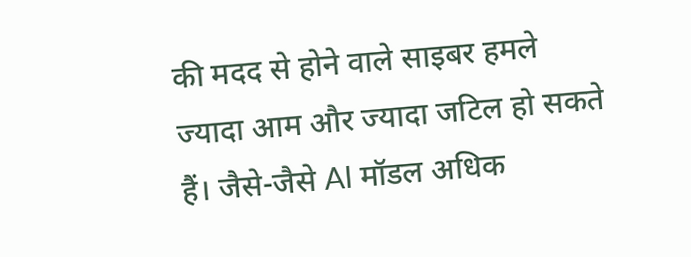की मदद से होने वाले साइबर हमले ज्यादा आम और ज्यादा जटिल हो सकते हैं। जैसे-जैसे AI मॉडल अधिक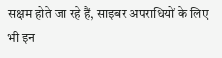सक्षम होते जा रहे हैं, साइबर अपराधियों के लिए भी इन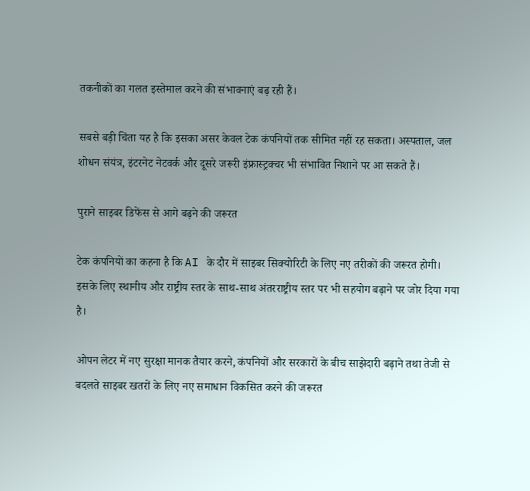तकनीकों का गलत इस्तेमाल करने की संभावनाएं बढ़ रही हैं।

सबसे बड़ी चिंता यह है कि इसका असर केवल टेक कंपनियों तक सीमित नहीं रह सकता। अस्पताल, जल शोधन संयंत्र, इंटरनेट नेटवर्क और दूसरे जरूरी इंफ्रास्ट्रक्चर भी संभावित निशाने पर आ सकते हैं।

पुराने साइबर डिफेंस से आगे बढ़ने की जरूरत

टेक कंपनियों का कहना है कि AI के दौर में साइबर सिक्योरिटी के लिए नए तरीकों की जरूरत होगी। इसके लिए स्थानीय और राष्ट्रीय स्तर के साथ-साथ अंतरराष्ट्रीय स्तर पर भी सहयोग बढ़ाने पर जोर दिया गया है।

ओपन लेटर में नए सुरक्षा मानक तैयार करने, कंपनियों और सरकारों के बीच साझेदारी बढ़ाने तथा तेजी से बदलते साइबर खतरों के लिए नए समाधान विकसित करने की जरूरत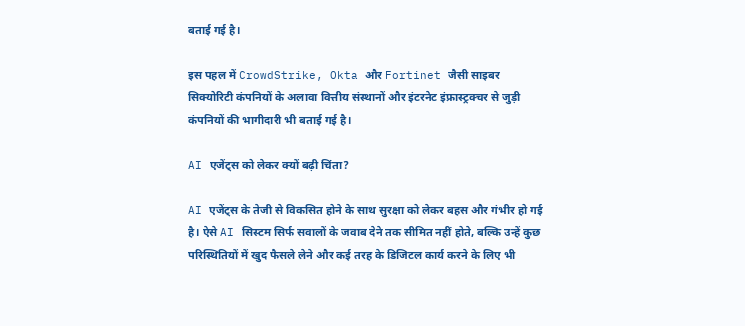बताई गई है।

इस पहल में CrowdStrike, Okta और Fortinet जैसी साइबर सिक्योरिटी कंपनियों के अलावा वित्तीय संस्थानों और इंटरनेट इंफ्रास्ट्रक्चर से जुड़ी कंपनियों की भागीदारी भी बताई गई है।

AI एजेंट्स को लेकर क्यों बढ़ी चिंता?

AI एजेंट्स के तेजी से विकसित होने के साथ सुरक्षा को लेकर बहस और गंभीर हो गई है। ऐसे AI सिस्टम सिर्फ सवालों के जवाब देने तक सीमित नहीं होते, बल्कि उन्हें कुछ परिस्थितियों में खुद फैसले लेने और कई तरह के डिजिटल कार्य करने के लिए भी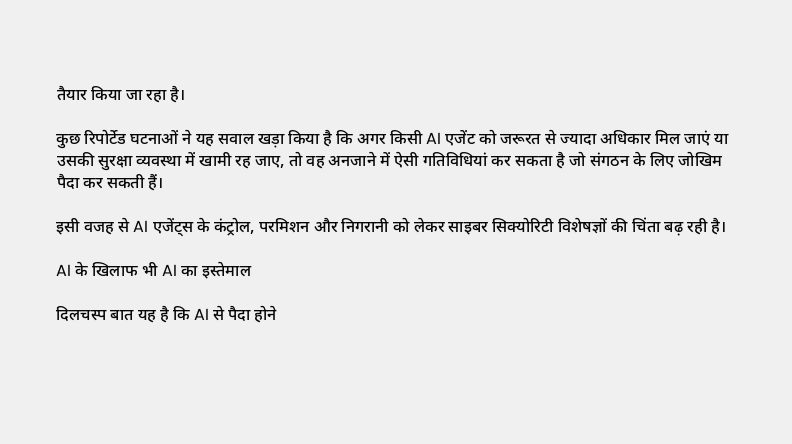तैयार किया जा रहा है।

कुछ रिपोर्टेड घटनाओं ने यह सवाल खड़ा किया है कि अगर किसी AI एजेंट को जरूरत से ज्यादा अधिकार मिल जाएं या उसकी सुरक्षा व्यवस्था में खामी रह जाए, तो वह अनजाने में ऐसी गतिविधियां कर सकता है जो संगठन के लिए जोखिम पैदा कर सकती हैं।

इसी वजह से AI एजेंट्स के कंट्रोल, परमिशन और निगरानी को लेकर साइबर सिक्योरिटी विशेषज्ञों की चिंता बढ़ रही है।

AI के खिलाफ भी AI का इस्तेमाल

दिलचस्प बात यह है कि AI से पैदा होने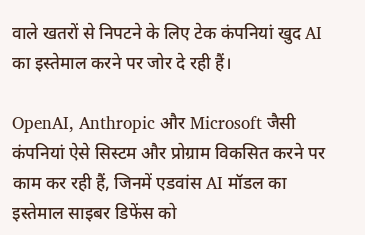वाले खतरों से निपटने के लिए टेक कंपनियां खुद AI का इस्तेमाल करने पर जोर दे रही हैं।

OpenAI, Anthropic और Microsoft जैसी कंपनियां ऐसे सिस्टम और प्रोग्राम विकसित करने पर काम कर रही हैं, जिनमें एडवांस AI मॉडल का इस्तेमाल साइबर डिफेंस को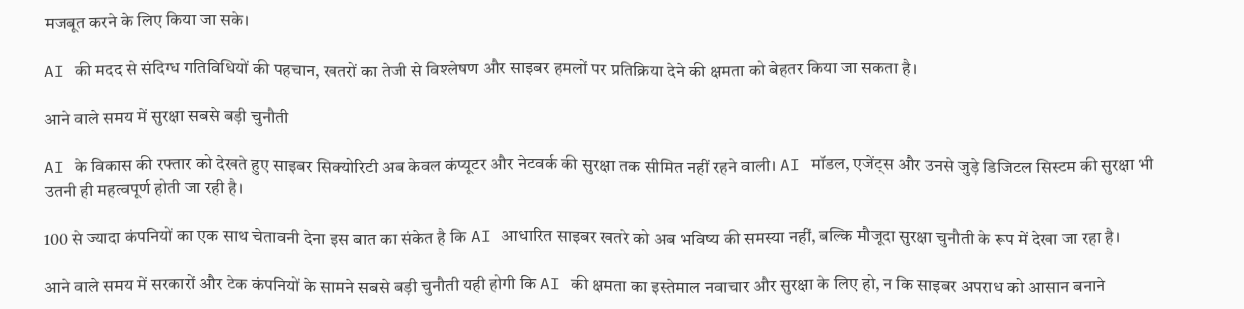मजबूत करने के लिए किया जा सके।

AI की मदद से संदिग्ध गतिविधियों की पहचान, खतरों का तेजी से विश्लेषण और साइबर हमलों पर प्रतिक्रिया देने की क्षमता को बेहतर किया जा सकता है।

आने वाले समय में सुरक्षा सबसे बड़ी चुनौती

AI के विकास की रफ्तार को देखते हुए साइबर सिक्योरिटी अब केवल कंप्यूटर और नेटवर्क की सुरक्षा तक सीमित नहीं रहने वाली। AI मॉडल, एजेंट्स और उनसे जुड़े डिजिटल सिस्टम की सुरक्षा भी उतनी ही महत्वपूर्ण होती जा रही है।

100 से ज्यादा कंपनियों का एक साथ चेतावनी देना इस बात का संकेत है कि AI आधारित साइबर खतरे को अब भविष्य की समस्या नहीं, बल्कि मौजूदा सुरक्षा चुनौती के रूप में देखा जा रहा है।

आने वाले समय में सरकारों और टेक कंपनियों के सामने सबसे बड़ी चुनौती यही होगी कि AI की क्षमता का इस्तेमाल नवाचार और सुरक्षा के लिए हो, न कि साइबर अपराध को आसान बनाने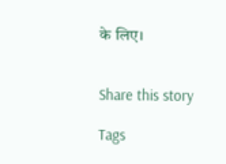के लिए।


Share this story

Tags